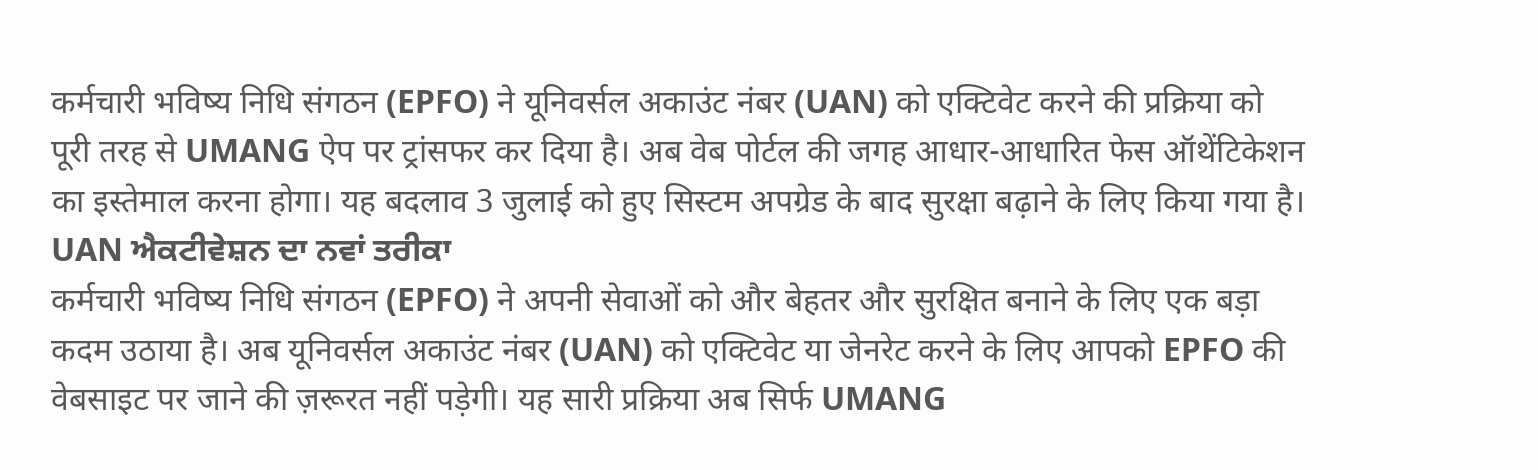कर्मचारी भविष्य निधि संगठन (EPFO) ने यूनिवर्सल अकाउंट नंबर (UAN) को एक्टिवेट करने की प्रक्रिया को पूरी तरह से UMANG ऐप पर ट्रांसफर कर दिया है। अब वेब पोर्टल की जगह आधार-आधारित फेस ऑथेंटिकेशन का इस्तेमाल करना होगा। यह बदलाव 3 जुलाई को हुए सिस्टम अपग्रेड के बाद सुरक्षा बढ़ाने के लिए किया गया है।
UAN ਐਕਟੀਵੇਸ਼ਨ ਦਾ ਨਵਾਂ ਤਰੀਕਾ
कर्मचारी भविष्य निधि संगठन (EPFO) ने अपनी सेवाओं को और बेहतर और सुरक्षित बनाने के लिए एक बड़ा कदम उठाया है। अब यूनिवर्सल अकाउंट नंबर (UAN) को एक्टिवेट या जेनरेट करने के लिए आपको EPFO की वेबसाइट पर जाने की ज़रूरत नहीं पड़ेगी। यह सारी प्रक्रिया अब सिर्फ UMANG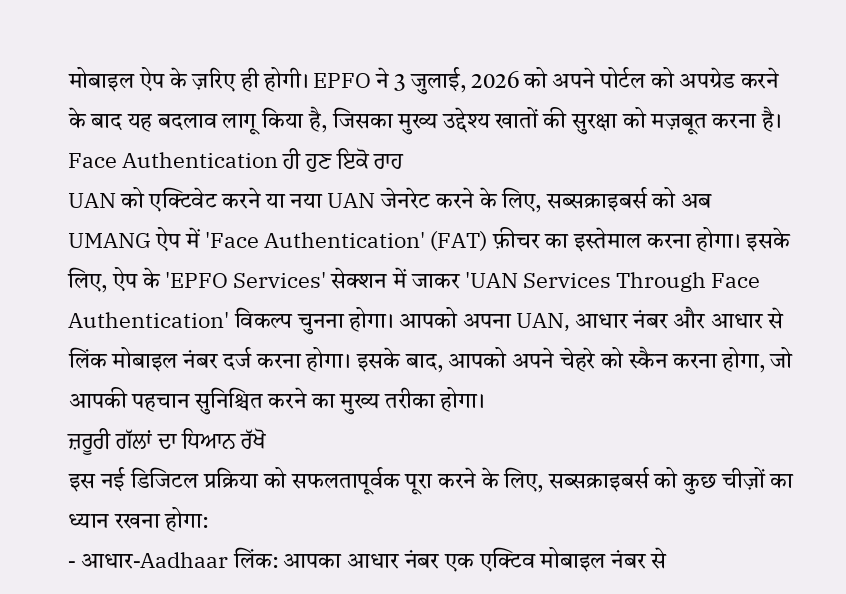मोबाइल ऐप के ज़रिए ही होगी। EPFO ने 3 जुलाई, 2026 को अपने पोर्टल को अपग्रेड करने के बाद यह बदलाव लागू किया है, जिसका मुख्य उद्देश्य खातों की सुरक्षा को मज़बूत करना है।
Face Authentication ਹੀ ਹੁਣ ਇਕੋ ਰਾਹ
UAN को एक्टिवेट करने या नया UAN जेनरेट करने के लिए, सब्सक्राइबर्स को अब UMANG ऐप में 'Face Authentication' (FAT) फ़ीचर का इस्तेमाल करना होगा। इसके लिए, ऐप के 'EPFO Services' सेक्शन में जाकर 'UAN Services Through Face Authentication' विकल्प चुनना होगा। आपको अपना UAN, आधार नंबर और आधार से लिंक मोबाइल नंबर दर्ज करना होगा। इसके बाद, आपको अपने चेहरे को स्कैन करना होगा, जो आपकी पहचान सुनिश्चित करने का मुख्य तरीका होगा।
ਜ਼ਰੂਰੀ ਗੱਲਾਂ ਦਾ ਧਿਆਨ ਰੱਖੋ
इस नई डिजिटल प्रक्रिया को सफलतापूर्वक पूरा करने के लिए, सब्सक्राइबर्स को कुछ चीज़ों का ध्यान रखना होगा:
- आधार-Aadhaar लिंक: आपका आधार नंबर एक एक्टिव मोबाइल नंबर से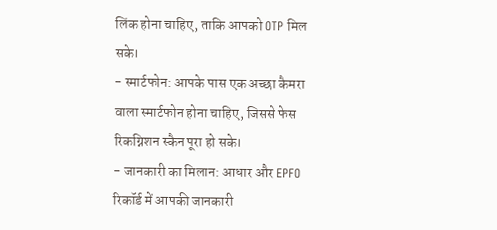लिंक होना चाहिए, ताकि आपको OTP मिल सके।
- स्मार्टफोन: आपके पास एक अच्छा कैमरा वाला स्मार्टफोन होना चाहिए, जिससे फेस रिकग्निशन स्कैन पूरा हो सके।
- जानकारी का मिलान: आधार और EPFO रिकॉर्ड में आपकी जानकारी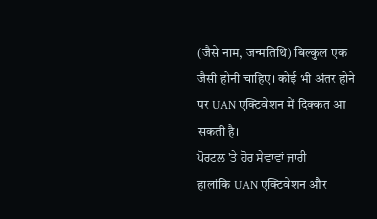(जैसे नाम, जन्मतिथि) बिल्कुल एक जैसी होनी चाहिए। कोई भी अंतर होने पर UAN एक्टिवेशन में दिक्कत आ सकती है।
ਪੋਰਟਲ 'ਤੇ ਹੋਰ ਸੇਵਾਵਾਂ ਜਾਰੀ
हालांकि UAN एक्टिवेशन और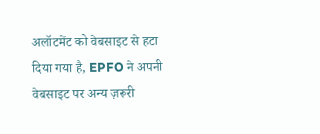अलॉटमेंट को वेबसाइट से हटा दिया गया है, EPFO ने अपनी वेबसाइट पर अन्य ज़रूरी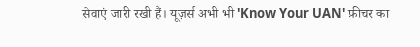सेवाएं जारी रखी हैं। यूज़र्स अभी भी 'Know Your UAN' फ़ीचर का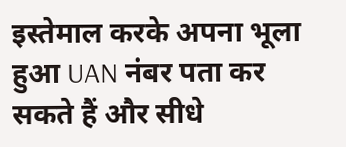इस्तेमाल करके अपना भूला हुआ UAN नंबर पता कर सकते हैं और सीधे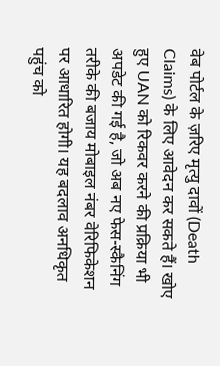वेब पोर्टल के ज़रिए मृत्यु दावों (Death Claims) के लिए आवेदन कर सकते हैं। खोए हुए UAN को रिकवर करने की प्रक्रिया भी अपडेट की गई है, जो अब नए फेस-स्कैनिंग तरीके की बजाय मोबाइल नंबर वेरिफिकेशन पर आधारित होगी। यह बदलाव अनधिकृत पहुंच को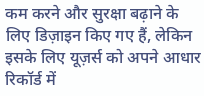कम करने और सुरक्षा बढ़ाने के लिए डिज़ाइन किए गए हैं, लेकिन इसके लिए यूज़र्स को अपने आधार रिकॉर्ड में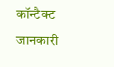कॉन्टैक्ट जानकारी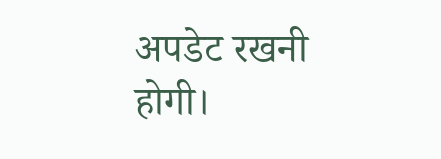अपडेट रखनी होगी।